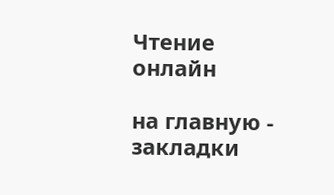Чтение онлайн

на главную - закладки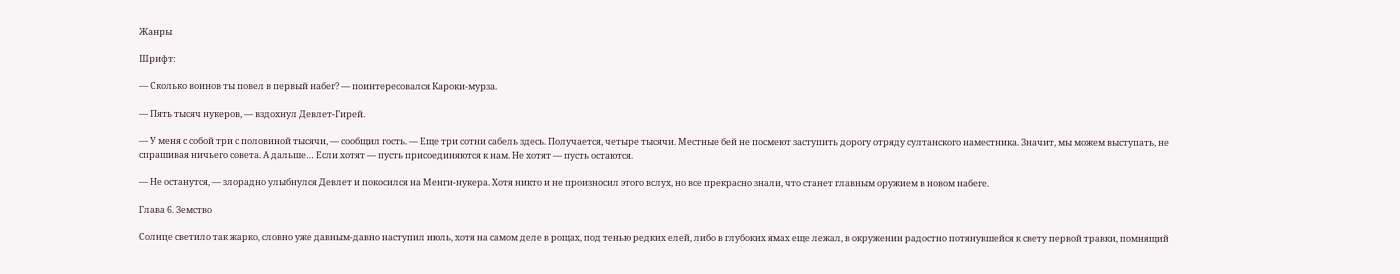Жанры

Шрифт:

— Сколько воинов ты повел в первый набег? — поинтересовался Кароки-мурза.

— Пять тысяч нукеров, — вздохнул Девлет-Гирей.

— У меня с собой три с половиной тысячи, — сообщил гость. — Еще три сотни сабель здесь. Получается, четыре тысячи. Местные бей не посмеют заступить дорогу отряду султанского наместника. Значит, мы можем выступать, не спрашивая ничьего совета. А дальше… Если хотят — пусть присоединяются к нам. Не хотят — пусть остаются.

— Не останутся, — злорадно улыбнулся Девлет и покосился на Менги-нукера. Хотя никто и не произносил этого вслух, но все прекрасно знали, что станет главным оружием в новом набеге.

Глава 6. Земство

Солнце светило так жарко, словно уже давным-давно наступил июль, хотя на самом деле в рощах, под тенью редких елей, либо в глубоких ямах еще лежал, в окружении радостно потянувшейся к свету первой травки, помнящий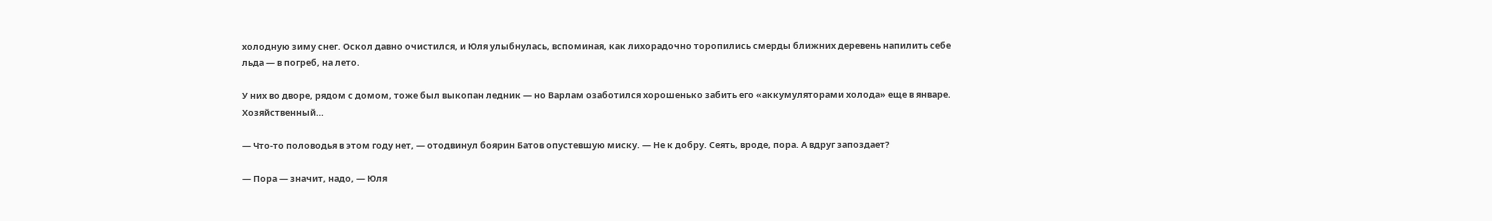холодную зиму снег. Оскол давно очистился, и Юля улыбнулась, вспоминая, как лихорадочно торопились смерды ближних деревень напилить себе льда — в погреб, на лето.

У них во дворе, рядом с домом, тоже был выкопан ледник — но Варлам озаботился хорошенько забить его «аккумуляторами холода» еще в январе. Хозяйственный…

— Что-то половодья в этом году нет, — отодвинул боярин Батов опустевшую миску. — Не к добру. Сеять, вроде, пора. А вдруг запоздает?

— Пора — значит, надо, — Юля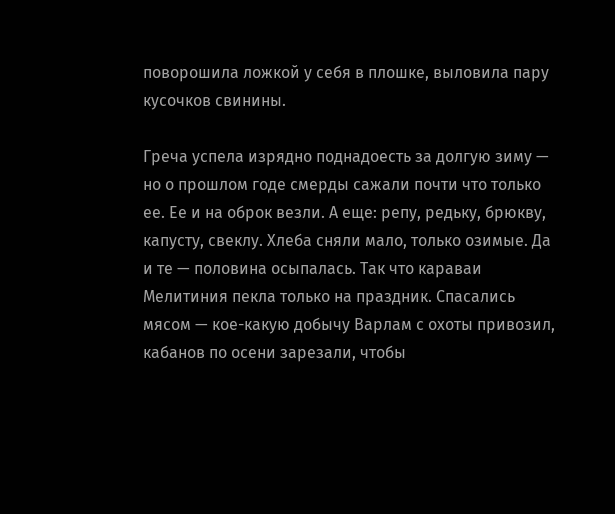поворошила ложкой у себя в плошке, выловила пару кусочков свинины.

Греча успела изрядно поднадоесть за долгую зиму — но о прошлом годе смерды сажали почти что только ее. Ее и на оброк везли. А еще: репу, редьку, брюкву, капусту, свеклу. Хлеба сняли мало, только озимые. Да и те — половина осыпалась. Так что караваи Мелитиния пекла только на праздник. Спасались мясом — кое-какую добычу Варлам с охоты привозил, кабанов по осени зарезали, чтобы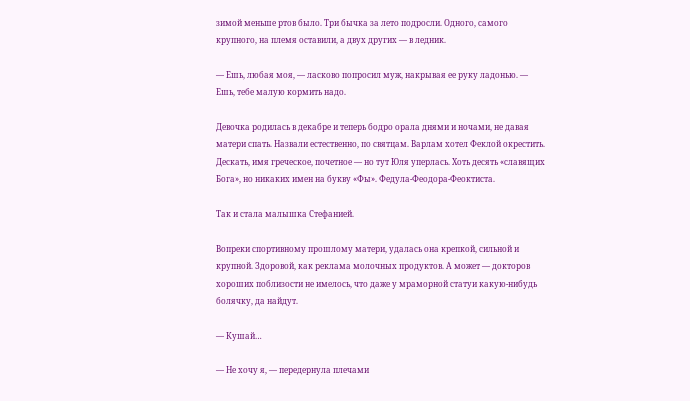зимой меньше ртов было. Три бычка за лето подросли. Одного, самого крупного, на племя оставили, а двух других — в ледник.

— Ешь, любая моя, — ласково попросил муж, накрывая ее руку ладонью. — Ешь, тебе малую кормить надо.

Девочка родилась в декабре и теперь бодро орала днями и ночами, не давая матери спать. Назвали естественно, по святцам. Варлам хотел Феклой окрестить. Дескать, имя греческое, почетное — но тут Юля уперлась. Хоть десять «славящих Бога», но никаких имен на букву «Фы». Федула-Феодора-Феоктиста.

Так и стала малышка Стефанией.

Вопреки спортивному прошлому матери, удалась она крепкой, сильной и крупной. Здоровой, как реклама молочных продуктов. А может — докторов хороших поблизости не имелось, что даже у мраморной статуи какую-нибудь болячку, да найдут.

— Кушай…

— Не хочу я, — передернула плечами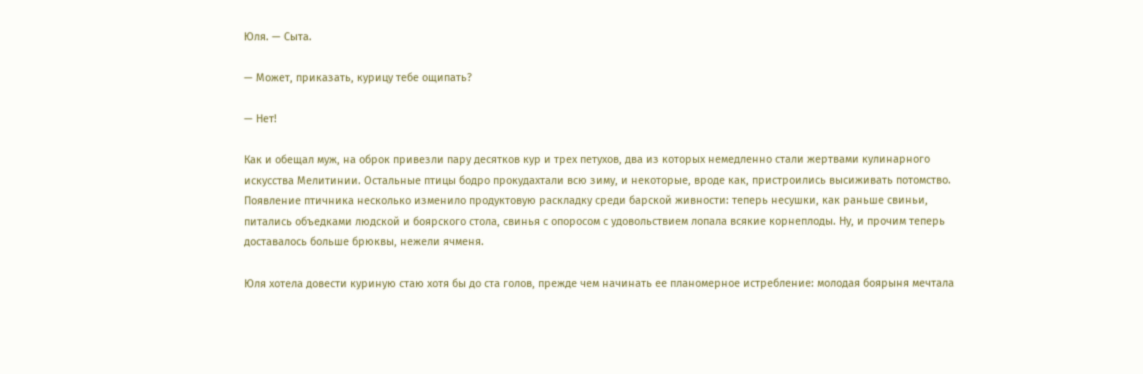Юля. — Сыта.

— Может, приказать, курицу тебе ощипать?

— Нет!

Как и обещал муж, на оброк привезли пару десятков кур и трех петухов, два из которых немедленно стали жертвами кулинарного искусства Мелитинии. Остальные птицы бодро прокудахтали всю зиму, и некоторые, вроде как, пристроились высиживать потомство. Появление птичника несколько изменило продуктовую раскладку среди барской живности: теперь несушки, как раньше свиньи, питались объедками людской и боярского стола, свинья с опоросом с удовольствием лопала всякие корнеплоды. Ну, и прочим теперь доставалось больше брюквы, нежели ячменя.

Юля хотела довести куриную стаю хотя бы до ста голов, прежде чем начинать ее планомерное истребление: молодая боярыня мечтала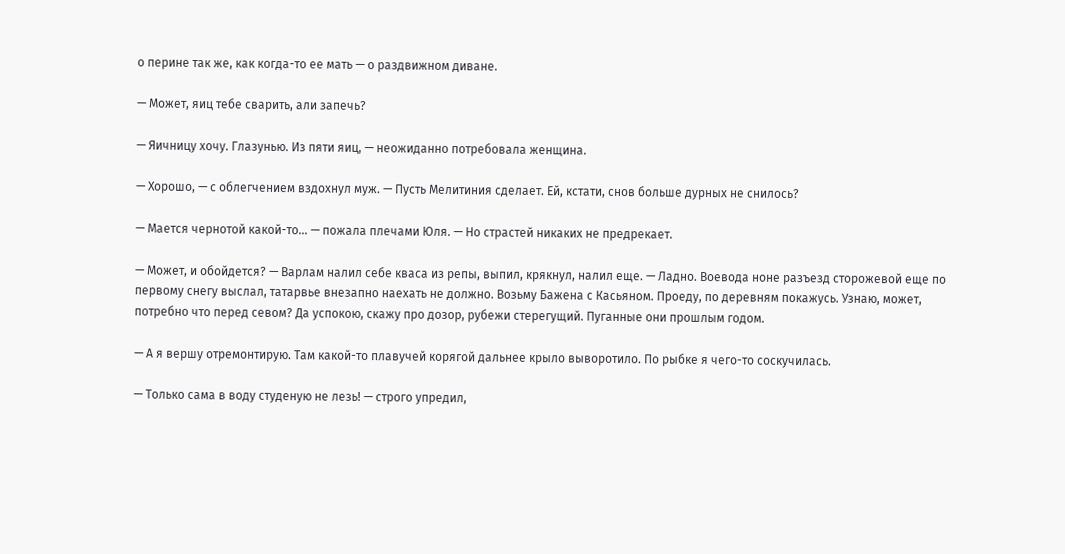о перине так же, как когда-то ее мать — о раздвижном диване.

— Может, яиц тебе сварить, али запечь?

— Яичницу хочу. Глазунью. Из пяти яиц, — неожиданно потребовала женщина.

— Хорошо, — с облегчением вздохнул муж. — Пусть Мелитиния сделает. Ей, кстати, снов больше дурных не снилось?

— Мается чернотой какой-то… — пожала плечами Юля. — Но страстей никаких не предрекает.

— Может, и обойдется? — Варлам налил себе кваса из репы, выпил, крякнул, налил еще. — Ладно. Воевода ноне разъезд сторожевой еще по первому снегу выслал, татарвье внезапно наехать не должно. Возьму Бажена с Касьяном. Проеду, по деревням покажусь. Узнаю, может, потребно что перед севом? Да успокою, скажу про дозор, рубежи стерегущий. Пуганные они прошлым годом.

— А я вершу отремонтирую. Там какой-то плавучей корягой дальнее крыло выворотило. По рыбке я чего-то соскучилась.

— Только сама в воду студеную не лезь! — строго упредил,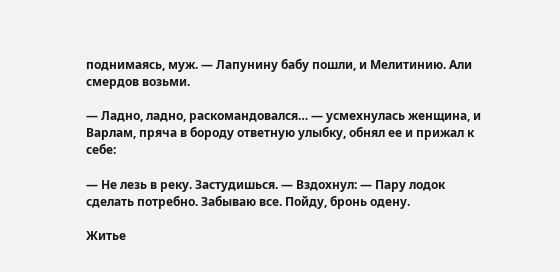поднимаясь, муж. — Лапунину бабу пошли, и Мелитинию. Али смердов возьми.

— Ладно, ладно, раскомандовался… — усмехнулась женщина, и Варлам, пряча в бороду ответную улыбку, обнял ее и прижал к себе:

— Не лезь в реку. Застудишься. — Вздохнул: — Пару лодок сделать потребно. Забываю все. Пойду, бронь одену.

Житье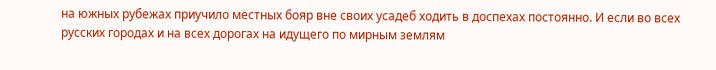на южных рубежах приучило местных бояр вне своих усадеб ходить в доспехах постоянно. И если во всех русских городах и на всех дорогах на идущего по мирным землям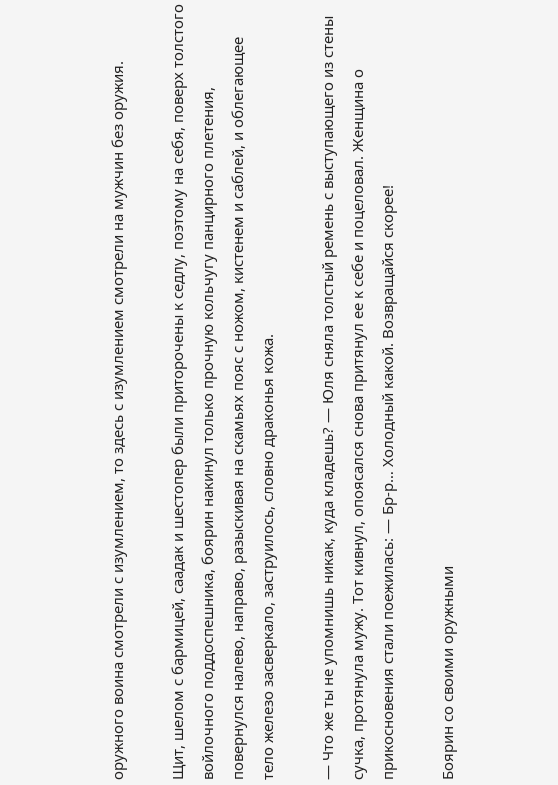оружного воина смотрели с изумлением, то здесь с изумлением смотрели на мужчин без оружия.

Щит, шелом с бармицей, саадак и шестопер были приторочены к седлу, поэтому на себя, поверх толстого войлочного поддоспешника, боярин накинул только прочную кольчугу панцирного плетения, повернулся налево, направо, разыскивая на скамьях пояс с ножом, кистенем и саблей, и облегающее тело железо засверкало, заструилось, словно драконья кожа.

— Что же ты не упомнишь никак, куда кладешь? — Юля сняла толстый ремень с выступающего из стены сучка, протянула мужу. Тот кивнул, опоясался снова притянул ее к себе и поцеловал. Женщина о прикосновения стали поежилась: — Бр-р… Холодный какой. Возвращайся скорее!

Боярин со своими оружными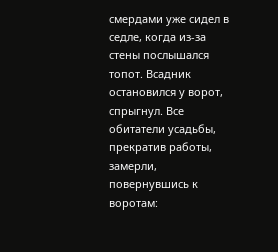смердами уже сидел в седле, когда из-за стены послышался топот. Всадник остановился у ворот, спрыгнул. Все обитатели усадьбы, прекратив работы, замерли, повернувшись к воротам: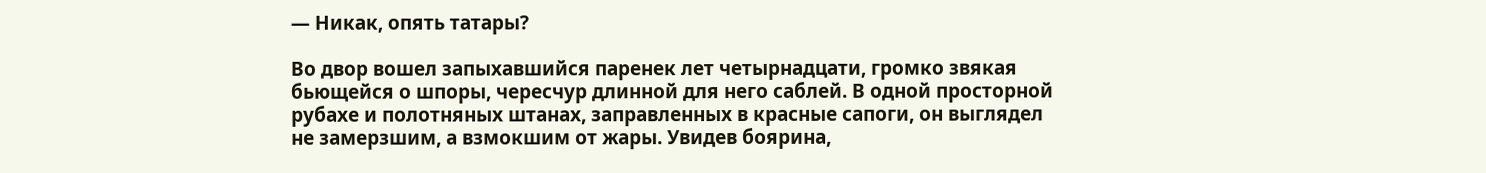— Никак, опять татары?

Во двор вошел запыхавшийся паренек лет четырнадцати, громко звякая бьющейся о шпоры, чересчур длинной для него саблей. В одной просторной рубахе и полотняных штанах, заправленных в красные сапоги, он выглядел не замерзшим, а взмокшим от жары. Увидев боярина,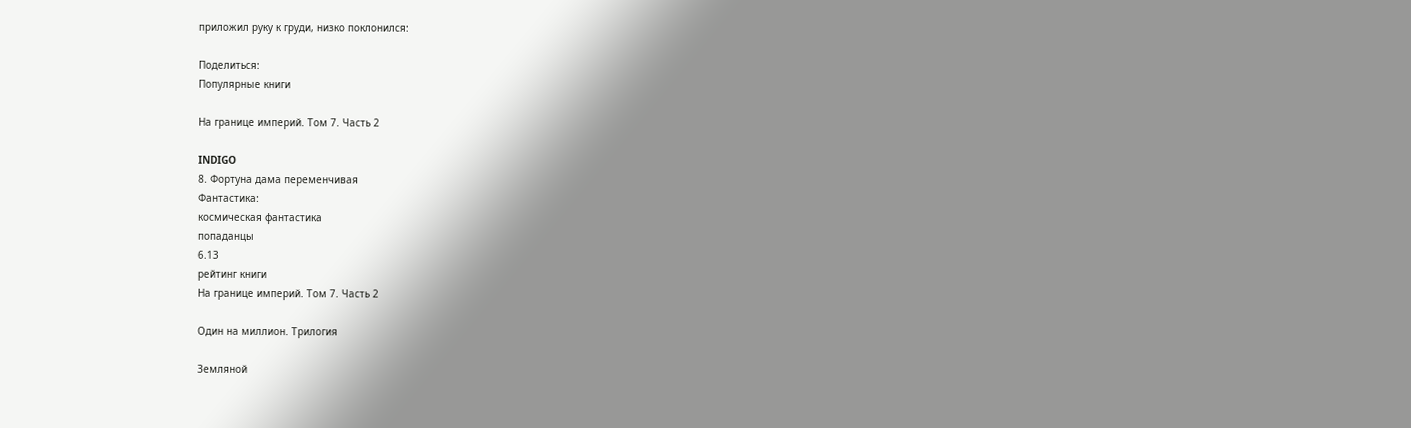приложил руку к груди, низко поклонился:

Поделиться:
Популярные книги

На границе империй. Том 7. Часть 2

INDIGO
8. Фортуна дама переменчивая
Фантастика:
космическая фантастика
попаданцы
6.13
рейтинг книги
На границе империй. Том 7. Часть 2

Один на миллион. Трилогия

Земляной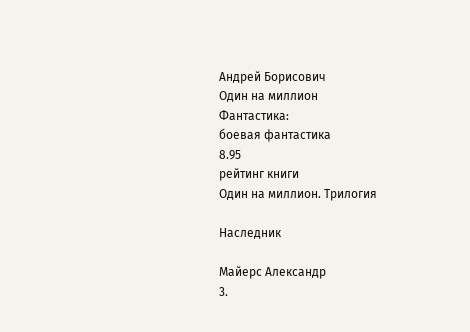Андрей Борисович
Один на миллион
Фантастика:
боевая фантастика
8.95
рейтинг книги
Один на миллион. Трилогия

Наследник

Майерс Александр
3.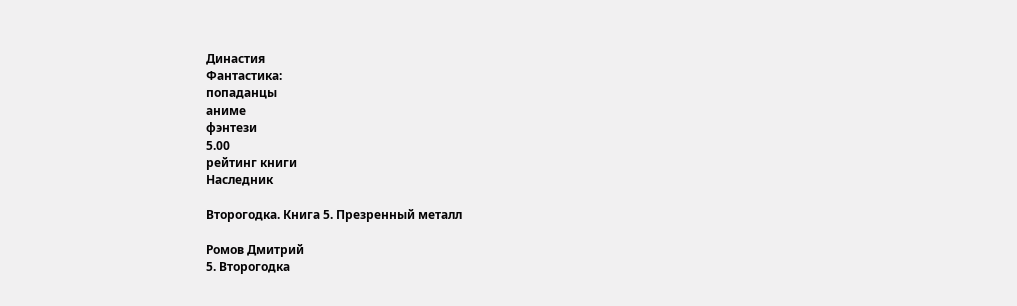Династия
Фантастика:
попаданцы
аниме
фэнтези
5.00
рейтинг книги
Наследник

Второгодка. Книга 5. Презренный металл

Ромов Дмитрий
5. Второгодка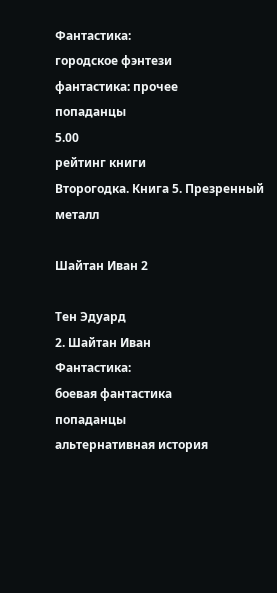Фантастика:
городское фэнтези
фантастика: прочее
попаданцы
5.00
рейтинг книги
Второгодка. Книга 5. Презренный металл

Шайтан Иван 2

Тен Эдуард
2. Шайтан Иван
Фантастика:
боевая фантастика
попаданцы
альтернативная история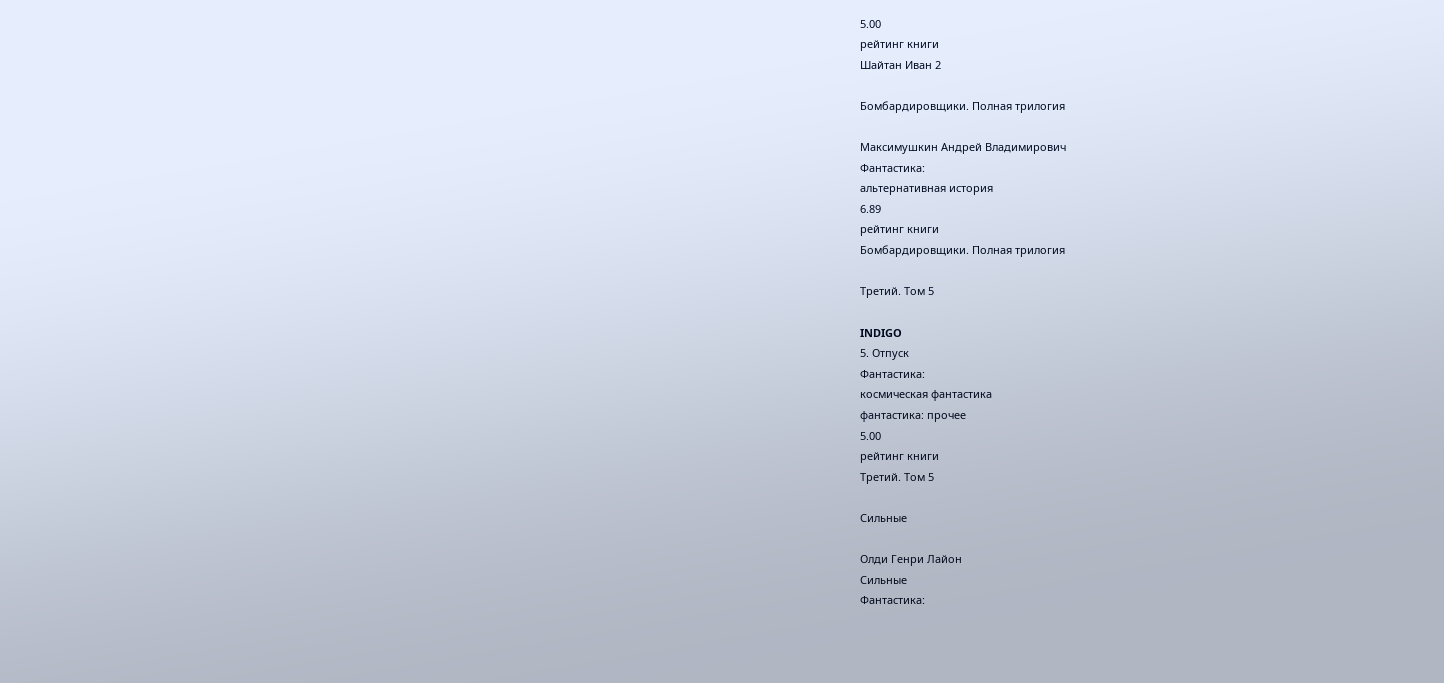5.00
рейтинг книги
Шайтан Иван 2

Бомбардировщики. Полная трилогия

Максимушкин Андрей Владимирович
Фантастика:
альтернативная история
6.89
рейтинг книги
Бомбардировщики. Полная трилогия

Третий. Том 5

INDIGO
5. Отпуск
Фантастика:
космическая фантастика
фантастика: прочее
5.00
рейтинг книги
Третий. Том 5

Сильные

Олди Генри Лайон
Сильные
Фантастика: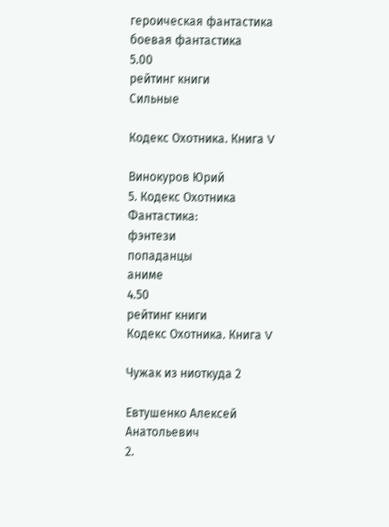героическая фантастика
боевая фантастика
5.00
рейтинг книги
Сильные

Кодекс Охотника. Книга V

Винокуров Юрий
5. Кодекс Охотника
Фантастика:
фэнтези
попаданцы
аниме
4.50
рейтинг книги
Кодекс Охотника. Книга V

Чужак из ниоткуда 2

Евтушенко Алексей Анатольевич
2.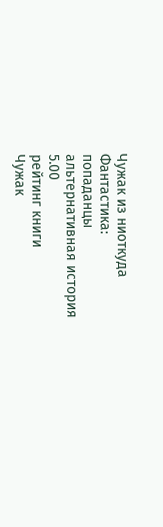Чужак из ниоткуда
Фантастика:
попаданцы
альтернативная история
5.00
рейтинг книги
Чужак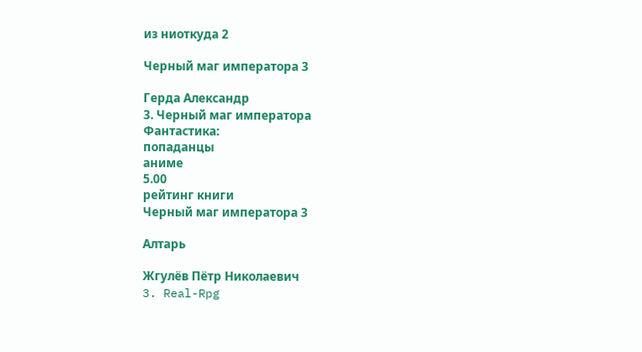из ниоткуда 2

Черный маг императора 3

Герда Александр
3. Черный маг императора
Фантастика:
попаданцы
аниме
5.00
рейтинг книги
Черный маг императора 3

Алтарь

Жгулёв Пётр Николаевич
3. Real-Rpg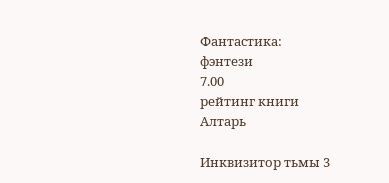Фантастика:
фэнтези
7.00
рейтинг книги
Алтарь

Инквизитор тьмы 3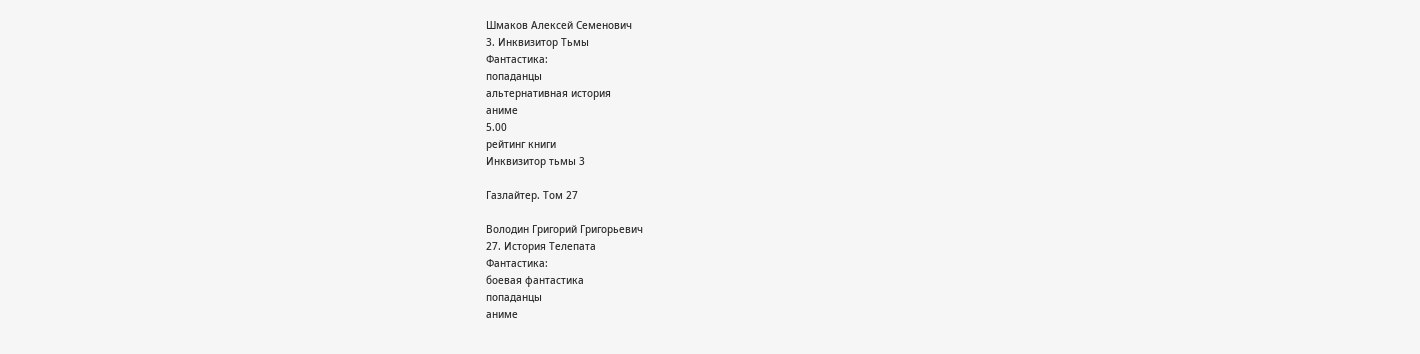Шмаков Алексей Семенович
3. Инквизитор Тьмы
Фантастика:
попаданцы
альтернативная история
аниме
5.00
рейтинг книги
Инквизитор тьмы 3

Газлайтер. Том 27

Володин Григорий Григорьевич
27. История Телепата
Фантастика:
боевая фантастика
попаданцы
аниме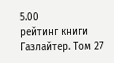5.00
рейтинг книги
Газлайтер. Том 27